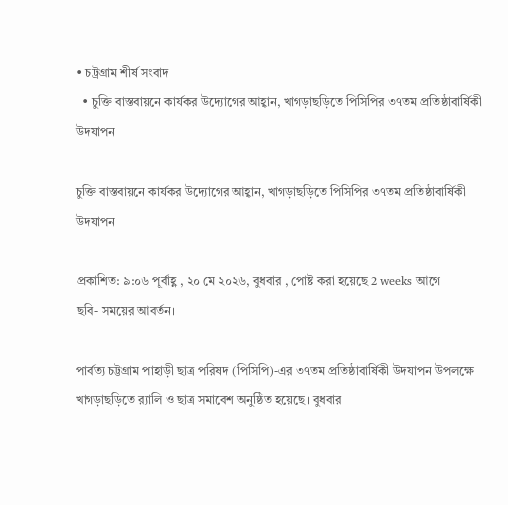• চট্রগ্রাম শীর্ষ সংবাদ
  • চুক্তি বাস্তবায়নে কার্যকর উদ্যোগের আহ্বান, খাগড়াছড়িতে পিসিপির ৩৭তম প্রতিষ্ঠাবার্ষিকী উদযাপন

চুক্তি বাস্তবায়নে কার্যকর উদ্যোগের আহ্বান, খাগড়াছড়িতে পিসিপির ৩৭তম প্রতিষ্ঠাবার্ষিকী উদযাপন

প্রকাশিত: ৯:০৬ পূর্বাহ্ণ , ২০ মে ২০২৬, বুধবার , পোষ্ট করা হয়েছে 2 weeks আগে
ছবি- সময়ের আবর্তন।

পার্বত্য চট্টগ্রাম পাহাড়ী ছাত্র পরিষদ (পিসিপি)-এর ৩৭তম প্রতিষ্ঠাবার্ষিকী উদযাপন উপলক্ষে খাগড়াছড়িতে র‍্যালি ও ছাত্র সমাবেশ অনুষ্ঠিত হয়েছে। বুধবার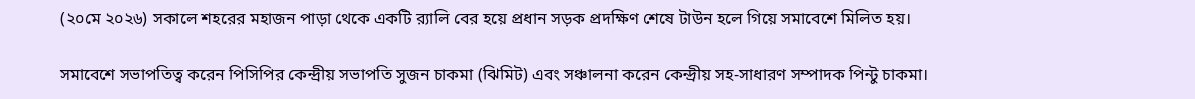(২০মে ২০২৬) সকালে শহরের মহাজন পাড়া থেকে একটি র‍্যালি বের হয়ে প্রধান সড়ক প্রদক্ষিণ শেষে টাউন হলে গিয়ে সমাবেশে মিলিত হয়।

সমাবেশে সভাপতিত্ব করেন পিসিপির কেন্দ্রীয় সভাপতি সুজন চাকমা (ঝিমিট) এবং সঞ্চালনা করেন কেন্দ্রীয় সহ-সাধারণ সম্পাদক পিন্টু চাকমা।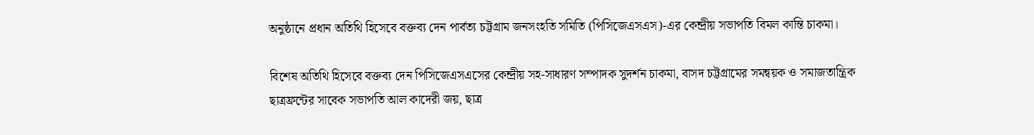অনুষ্ঠানে প্রধান অতিথি হিসেবে বক্তব্য দেন পার্বত্য চট্টগ্রাম জনসংহতি সমিতি (পিসিজেএসএস)-এর কেন্দ্রীয় সভাপতি বিমল কান্তি চাকমা।

বিশেষ অতিথি হিসেবে বক্তব্য দেন পিসিজেএসএসের কেন্দ্রীয় সহ-সাধারণ সম্পাদক সুদর্শন চাকমা, বাসদ চট্টগ্রামের সমন্বয়ক ও সমাজতান্ত্রিক ছাত্রফ্রন্টের সাবেক সভাপতি আল কাদেরী জয়, ছাত্র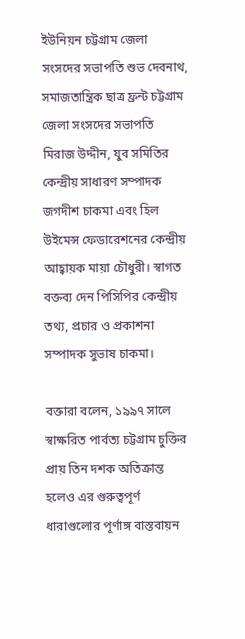ইউনিয়ন চট্টগ্রাম জেলা সংসদের সভাপতি শুভ দেবনাথ, সমাজতান্ত্রিক ছাত্র ফ্রন্ট চট্টগ্রাম জেলা সংসদের সভাপতি মিরাজ উদ্দীন, যুব সমিতির কেন্দ্রীয় সাধারণ সম্পাদক জগদীশ চাকমা এবং হিল উইমেন্স ফেডারেশনের কেন্দ্রীয় আহ্বায়ক মায়া চৌধুরী। স্বাগত বক্তব্য দেন পিসিপির কেন্দ্রীয় তথ্য, প্রচার ও প্রকাশনা সম্পাদক সুভাষ চাকমা।

বক্তারা বলেন, ১৯৯৭ সালে স্বাক্ষরিত পার্বত্য চট্টগ্রাম চুক্তির প্রায় তিন দশক অতিক্রান্ত হলেও এর গুরুত্বপূর্ণ ধারাগুলোর পূর্ণাঙ্গ বাস্তবায়ন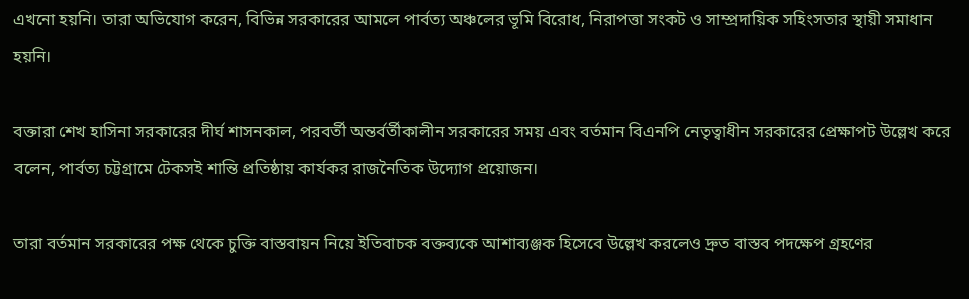এখনো হয়নি। তারা অভিযোগ করেন, বিভিন্ন সরকারের আমলে পার্বত্য অঞ্চলের ভূমি বিরোধ, নিরাপত্তা সংকট ও সাম্প্রদায়িক সহিংসতার স্থায়ী সমাধান হয়নি।

বক্তারা শেখ হাসিনা সরকারের দীর্ঘ শাসনকাল, পরবর্তী অন্তর্বর্তীকালীন সরকারের সময় এবং বর্তমান বিএনপি নেতৃত্বাধীন সরকারের প্রেক্ষাপট উল্লেখ করে বলেন, পার্বত্য চট্টগ্রামে টেকসই শান্তি প্রতিষ্ঠায় কার্যকর রাজনৈতিক উদ্যোগ প্রয়োজন।

তারা বর্তমান সরকারের পক্ষ থেকে চুক্তি বাস্তবায়ন নিয়ে ইতিবাচক বক্তব্যকে আশাব্যঞ্জক হিসেবে উল্লেখ করলেও দ্রুত বাস্তব পদক্ষেপ গ্রহণের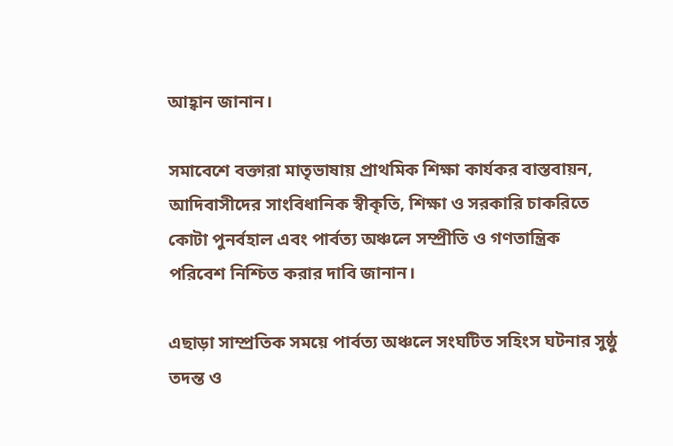আহ্বান জানান।

সমাবেশে বক্তারা মাতৃভাষায় প্রাথমিক শিক্ষা কার্যকর বাস্তবায়ন, আদিবাসীদের সাংবিধানিক স্বীকৃতি, শিক্ষা ও সরকারি চাকরিতে কোটা পুনর্বহাল এবং পার্বত্য অঞ্চলে সম্প্রীতি ও গণতান্ত্রিক পরিবেশ নিশ্চিত করার দাবি জানান।

এছাড়া সাম্প্রতিক সময়ে পার্বত্য অঞ্চলে সংঘটিত সহিংস ঘটনার সুষ্ঠু তদন্ত ও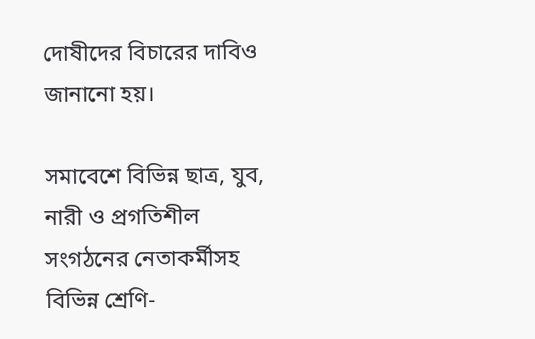দোষীদের বিচারের দাবিও জানানো হয়।

সমাবেশে বিভিন্ন ছাত্র, যুব, নারী ও প্রগতিশীল সংগঠনের নেতাকর্মীসহ বিভিন্ন শ্রেণি-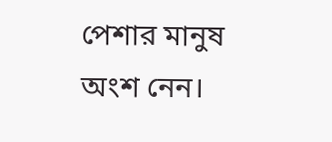পেশার মানুষ অংশ নেন।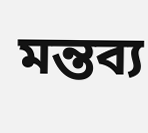মন্তব্য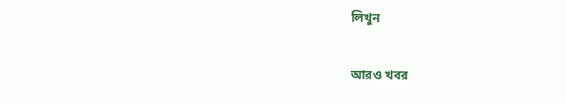লিখুন

আরও খবর